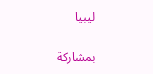ليبيا

بمشاركة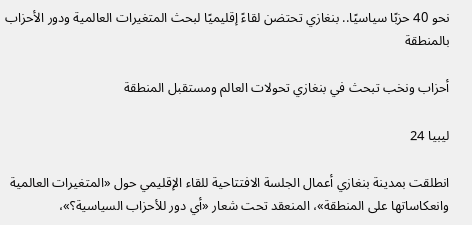نحو 40 حزبًا سياسيًا.. بنغازي تحتضن لقاءً إقليميًا لبحث المتغيرات العالمية ودور الأحزاب بالمنطقة

أحزاب ونخب تبحث في بنغازي تحولات العالم ومستقبل المنطقة

ليبيا 24

انطلقت بمدينة بنغازي أعمال الجلسة الافتتاحية للقاء الإقليمي حول «المتغيرات العالمية وانعكاساتها على المنطقة»، المنعقد تحت شعار «أي دور للأحزاب السياسية؟»،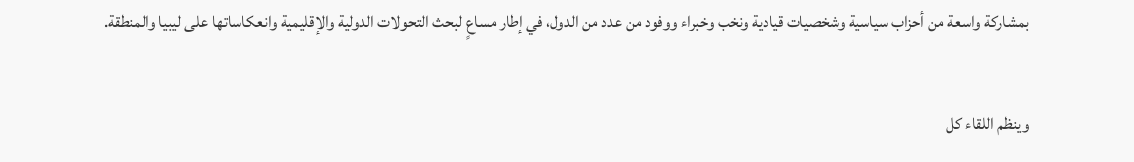بمشاركة واسعة من أحزاب سياسية وشخصيات قيادية ونخب وخبراء ووفود من عدد من الدول، في إطار مساعٍ لبحث التحولات الدولية والإقليمية وانعكاساتها على ليبيا والمنطقة.

وينظم اللقاء كل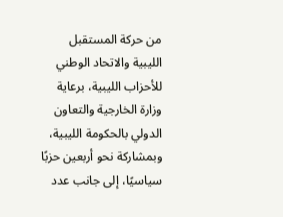من حركة المستقبل الليبية والاتحاد الوطني للأحزاب الليبية، برعاية وزارة الخارجية والتعاون الدولي بالحكومة الليبية، وبمشاركة نحو أربعين حزبًا سياسيًا، إلى جانب عدد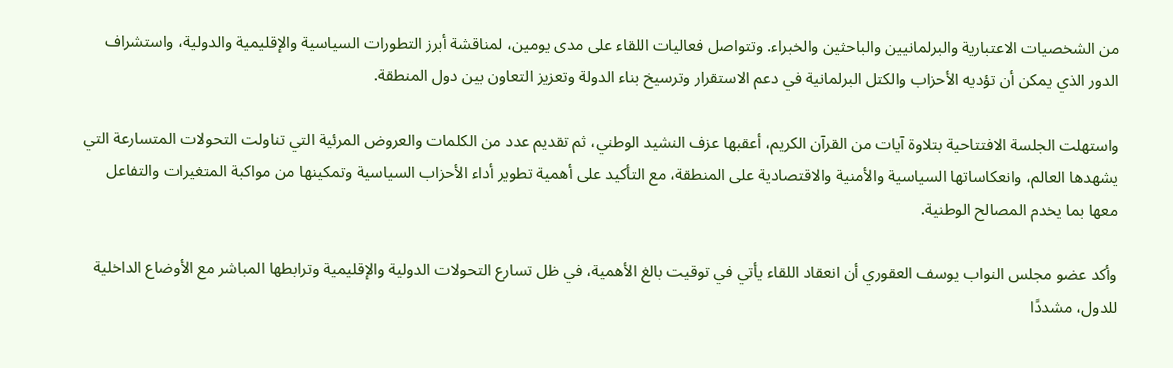من الشخصيات الاعتبارية والبرلمانيين والباحثين والخبراء. وتتواصل فعاليات اللقاء على مدى يومين، لمناقشة أبرز التطورات السياسية والإقليمية والدولية، واستشراف الدور الذي يمكن أن تؤديه الأحزاب والكتل البرلمانية في دعم الاستقرار وترسيخ بناء الدولة وتعزيز التعاون بين دول المنطقة.

واستهلت الجلسة الافتتاحية بتلاوة آيات من القرآن الكريم، أعقبها عزف النشيد الوطني، ثم تقديم عدد من الكلمات والعروض المرئية التي تناولت التحولات المتسارعة التي يشهدها العالم، وانعكاساتها السياسية والأمنية والاقتصادية على المنطقة، مع التأكيد على أهمية تطوير أداء الأحزاب السياسية وتمكينها من مواكبة المتغيرات والتفاعل معها بما يخدم المصالح الوطنية.

وأكد عضو مجلس النواب يوسف العقوري أن انعقاد اللقاء يأتي في توقيت بالغ الأهمية، في ظل تسارع التحولات الدولية والإقليمية وترابطها المباشر مع الأوضاع الداخلية للدول، مشددًا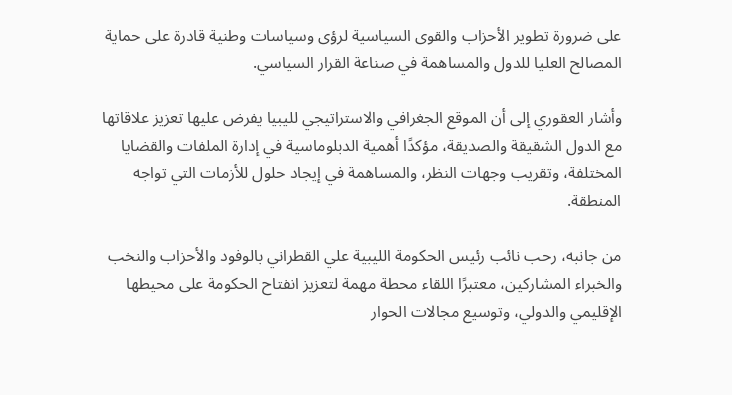على ضرورة تطوير الأحزاب والقوى السياسية لرؤى وسياسات وطنية قادرة على حماية المصالح العليا للدول والمساهمة في صناعة القرار السياسي.

وأشار العقوري إلى أن الموقع الجغرافي والاستراتيجي لليبيا يفرض عليها تعزيز علاقاتها مع الدول الشقيقة والصديقة، مؤكدًا أهمية الدبلوماسية في إدارة الملفات والقضايا المختلفة، وتقريب وجهات النظر، والمساهمة في إيجاد حلول للأزمات التي تواجه المنطقة.

من جانبه، رحب نائب رئيس الحكومة الليبية علي القطراني بالوفود والأحزاب والنخب والخبراء المشاركين، معتبرًا اللقاء محطة مهمة لتعزيز انفتاح الحكومة على محيطها الإقليمي والدولي، وتوسيع مجالات الحوار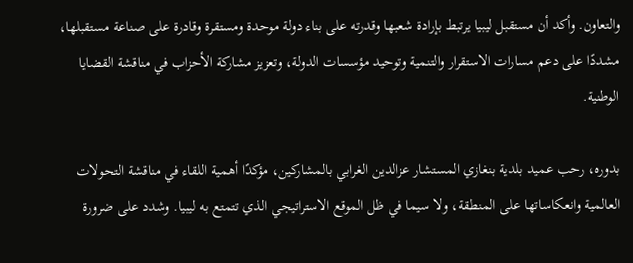والتعاون. وأكد أن مستقبل ليبيا يرتبط بإرادة شعبها وقدرته على بناء دولة موحدة ومستقرة وقادرة على صناعة مستقبلها، مشددًا على دعم مسارات الاستقرار والتنمية وتوحيد مؤسسات الدولة، وتعزيز مشاركة الأحزاب في مناقشة القضايا الوطنية.

بدوره، رحب عميد بلدية بنغازي المستشار عزالدين الغرابي بالمشاركين، مؤكدًا أهمية اللقاء في مناقشة التحولات العالمية وانعكاساتها على المنطقة، ولا سيما في ظل الموقع الاستراتيجي الذي تتمتع به ليبيا. وشدد على ضرورة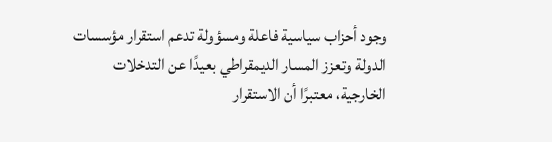وجود أحزاب سياسية فاعلة ومسؤولة تدعم استقرار مؤسسات الدولة وتعزز المسار الديمقراطي بعيدًا عن التدخلات الخارجية، معتبرًا أن الاستقرار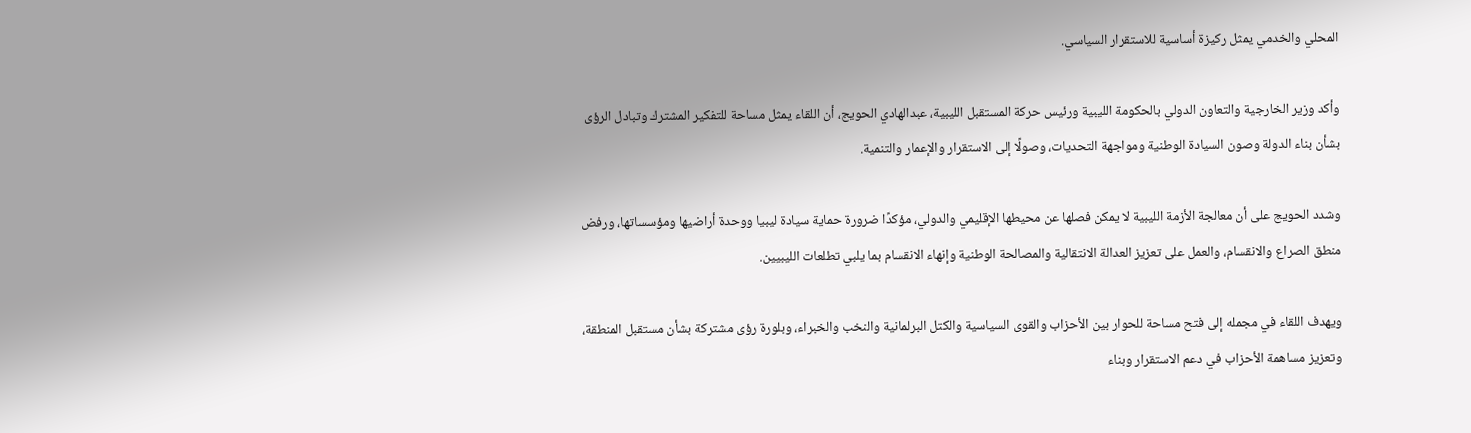المحلي والخدمي يمثل ركيزة أساسية للاستقرار السياسي.

وأكد وزير الخارجية والتعاون الدولي بالحكومة الليبية ورئيس حركة المستقبل الليبية، عبدالهادي الحويج، أن اللقاء يمثل مساحة للتفكير المشترك وتبادل الرؤى بشأن بناء الدولة وصون السيادة الوطنية ومواجهة التحديات، وصولًا إلى الاستقرار والإعمار والتنمية.

وشدد الحويج على أن معالجة الأزمة الليبية لا يمكن فصلها عن محيطها الإقليمي والدولي، مؤكدًا ضرورة حماية سيادة ليبيا ووحدة أراضيها ومؤسساتها، ورفض منطق الصراع والانقسام، والعمل على تعزيز العدالة الانتقالية والمصالحة الوطنية وإنهاء الانقسام بما يلبي تطلعات الليبيين.

ويهدف اللقاء في مجمله إلى فتح مساحة للحوار بين الأحزاب والقوى السياسية والكتل البرلمانية والنخب والخبراء، وبلورة رؤى مشتركة بشأن مستقبل المنطقة، وتعزيز مساهمة الأحزاب في دعم الاستقرار وبناء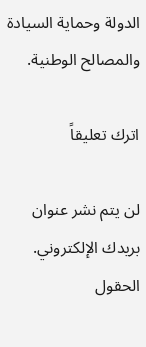الدولة وحماية السيادة والمصالح الوطنية.

اترك تعليقاً

لن يتم نشر عنوان بريدك الإلكتروني. الحقول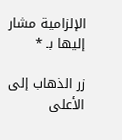الإلزامية مشار إليها بـ *

زر الذهاب إلى الأعلى